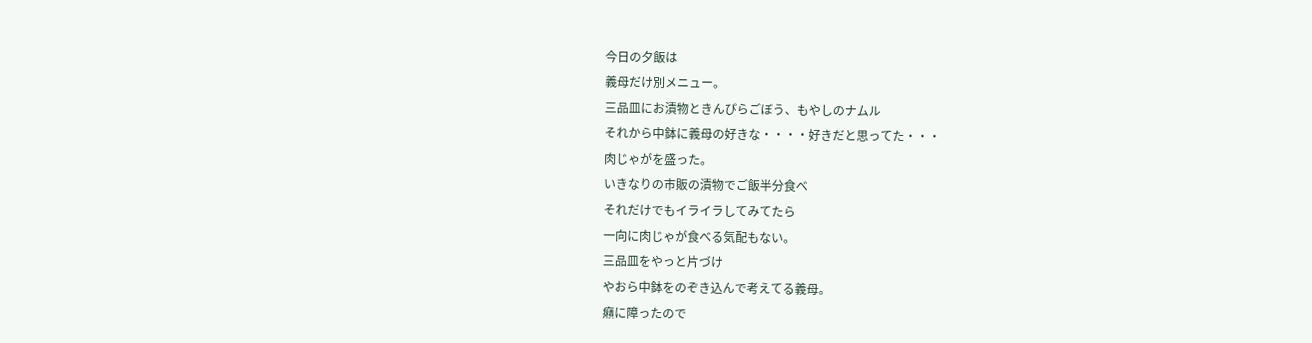今日の夕飯は
義母だけ別メニュー。
三品皿にお漬物ときんぴらごぼう、もやしのナムル
それから中鉢に義母の好きな・・・・好きだと思ってた・・・
肉じゃがを盛った。
いきなりの市販の漬物でご飯半分食べ
それだけでもイライラしてみてたら
一向に肉じゃが食べる気配もない。
三品皿をやっと片づけ
やおら中鉢をのぞき込んで考えてる義母。
癪に障ったので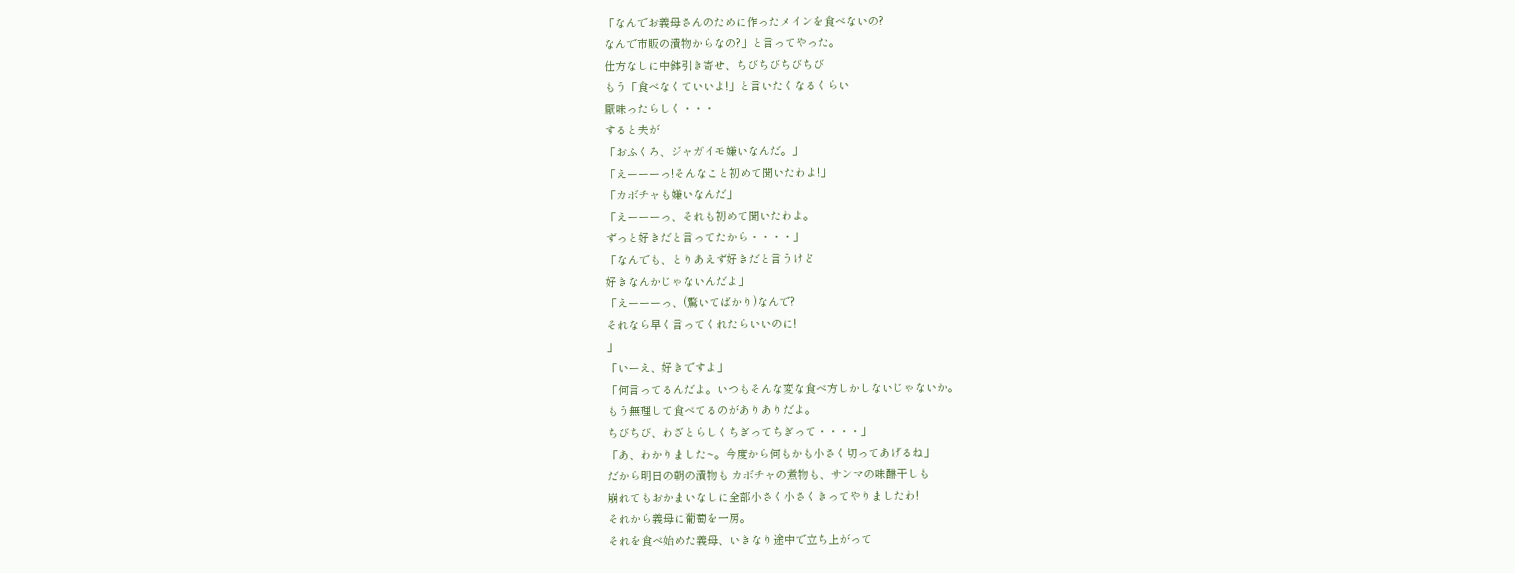「なんでお義母さんのために作ったメインを食べないの?
なんで市販の漬物からなの?」と言ってやった。
仕方なしに中鉢引き寄せ、ちびちびちびちび
もう「食べなくていいよ!」と言いたくなるくらい
厭味ったらしく・・・
すると夫が
「おふくろ、ジャガイモ嫌いなんだ。」
「えーーーっ!そんなこと初めて聞いたわよ!」
「カボチャも嫌いなんだ」
「えーーーっ、それも初めて聞いたわよ。
ずっと好きだと言ってたから・・・・」
「なんでも、とりあえず好きだと言うけど
好きなんかじゃないんだよ」
「えーーーっ、(驚いてばかり)なんで?
それなら早く言ってくれたらいいのに!
」
「いーえ、好きですよ」
「何言ってるんだよ。いつもそんな変な食べ方しかしないじゃないか。
もう無理して食べてるのがありありだよ。
ちびちび、わざとらしくちぎってちぎって・・・・」
「あ、わかりました~。今度から何もかも小さく切ってあげるね」
だから明日の朝の漬物も カボチャの煮物も、サンマの味醂干しも
崩れてもおかまいなしに全部小さく小さくきってやりましたわ!
それから義母に葡萄を一房。
それを食べ始めた義母、いきなり途中で立ち上がって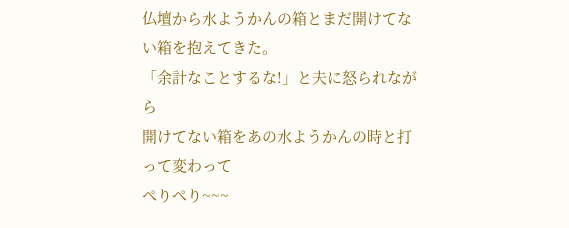仏壇から水ようかんの箱とまだ開けてない箱を抱えてきた。
「余計なことするな!」と夫に怒られながら
開けてない箱をあの水ようかんの時と打って変わって
ぺりぺり~~~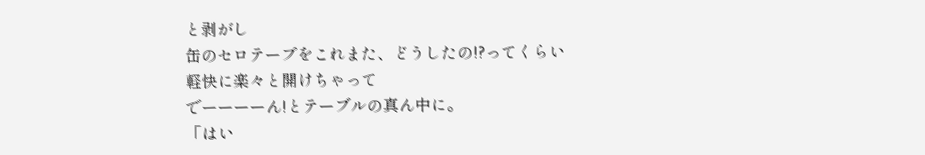と剥がし
缶のセロテープをこれまた、どうしたの!?ってくらい
軽快に楽々と開けちゃって
でーーーーん!とテーブルの真ん中に。
「はい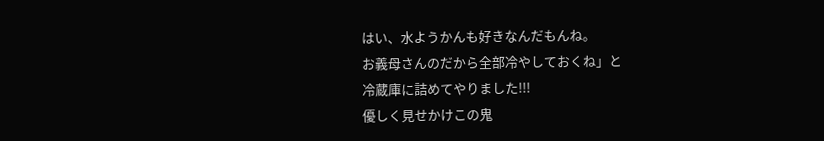はい、水ようかんも好きなんだもんね。
お義母さんのだから全部冷やしておくね」と
冷蔵庫に詰めてやりました!!!
優しく見せかけこの鬼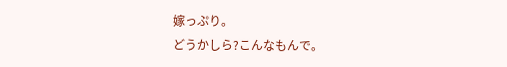嫁っぷり。
どうかしら?こんなもんで。